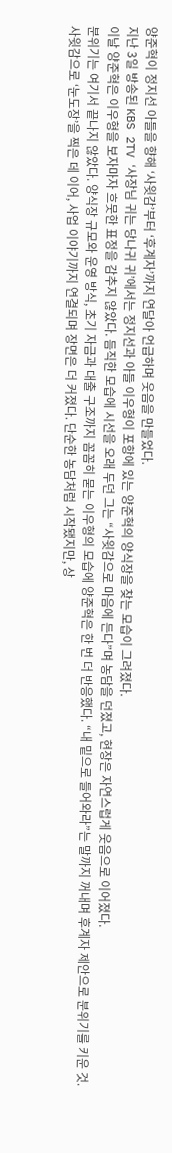양준혁이 정지선 아들을 향해 ‘사윗감’부터 ‘후계자’까지 연달아 언급하며 웃음을 만들었다.
지난 3일 방송된 KBS 2TV ‘사장님 귀는 당나귀 귀’에서는 정지선과 아들 이우형이 포항에 있는 양준혁의 양식장을 찾는 모습이 그려졌다.
이날 양준혁은 이우형을 보자마자 흐뭇한 표정을 감추지 않았다. 듬직한 모습에 시선을 오래 두던 그는 “사윗감으로 마음에 든다”며 농담을 던졌고, 현장은 자연스럽게 웃음으로 이어졌다.
분위기는 여기서 끝나지 않았다. 양식장 규모와 운영 방식, 초기 자금과 대출 구조까지 꼼꼼히 묻는 이우형의 모습에 양준혁은 한 번 더 반응했다. “내 밑으로 들어와라”는 말까지 꺼내며 후계자 제안으로 분위기를 키운 것.
사윗감으로 ‘눈도장’을 찍은 데 이어, 사업 이야기까지 연결되며 장면은 더 커졌다. 단순한 농담처럼 시작됐지만, 상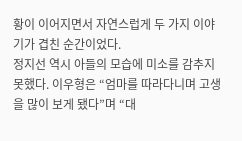황이 이어지면서 자연스럽게 두 가지 이야기가 겹친 순간이었다.
정지선 역시 아들의 모습에 미소를 감추지 못했다. 이우형은 “엄마를 따라다니며 고생을 많이 보게 됐다”며 “대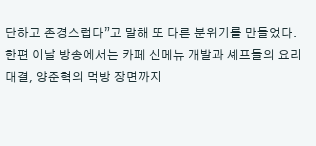단하고 존경스럽다”고 말해 또 다른 분위기를 만들었다.
한편 이날 방송에서는 카페 신메뉴 개발과 셰프들의 요리 대결, 양준혁의 먹방 장면까지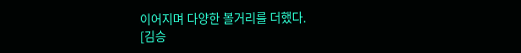이어지며 다양한 볼거리를 더했다.
[김승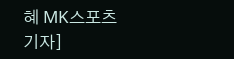혜 MK스포츠 기자]